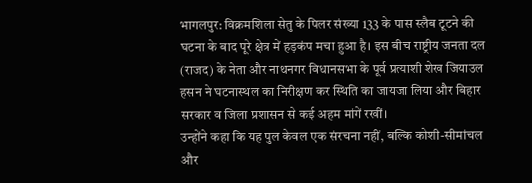भागलपुर: विक्रमशिला सेतु के पिलर संख्या 133 के पास स्लैब टूटने की घटना के बाद पूरे क्षेत्र में हड़कंप मचा हुआ है। इस बीच राष्ट्रीय जनता दल (राजद) के नेता और नाथनगर विधानसभा के पूर्व प्रत्याशी शेख जियाउल हसन ने घटनास्थल का निरीक्षण कर स्थिति का जायजा लिया और बिहार सरकार व जिला प्रशासन से कई अहम मांगें रखीं।
उन्होंने कहा कि यह पुल केवल एक संरचना नहीं, बल्कि कोशी-सीमांचल और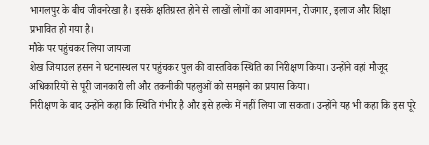भागलपुर के बीच जीवनरेखा है। इसके क्षतिग्रस्त होने से लाखों लोगों का आवागमन, रोजगार, इलाज और शिक्षा प्रभावित हो गया है।
मौके पर पहुंचकर लिया जायजा
शेख जियाउल हसन ने घटनास्थल पर पहुंचकर पुल की वास्तविक स्थिति का निरीक्षण किया। उन्होंने वहां मौजूद अधिकारियों से पूरी जानकारी ली और तकनीकी पहलुओं को समझने का प्रयास किया।
निरीक्षण के बाद उन्होंने कहा कि स्थिति गंभीर है और इसे हल्के में नहीं लिया जा सकता। उन्होंने यह भी कहा कि इस पूरे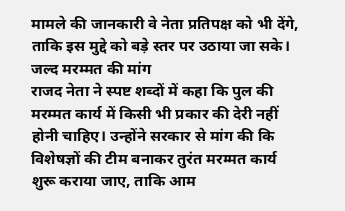मामले की जानकारी वे नेता प्रतिपक्ष को भी देंगे, ताकि इस मुद्दे को बड़े स्तर पर उठाया जा सके।
जल्द मरम्मत की मांग
राजद नेता ने स्पष्ट शब्दों में कहा कि पुल की मरम्मत कार्य में किसी भी प्रकार की देरी नहीं होनी चाहिए। उन्होंने सरकार से मांग की कि विशेषज्ञों की टीम बनाकर तुरंत मरम्मत कार्य शुरू कराया जाए, ताकि आम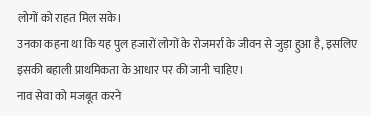लोगों को राहत मिल सके।
उनका कहना था कि यह पुल हजारों लोगों के रोजमर्रा के जीवन से जुड़ा हुआ है, इसलिए इसकी बहाली प्राथमिकता के आधार पर की जानी चाहिए।
नाव सेवा को मजबूत करने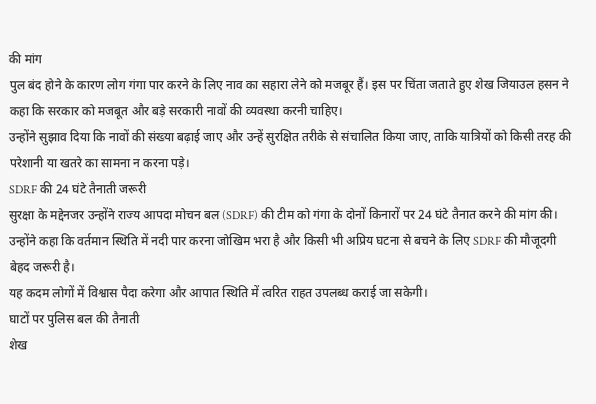की मांग
पुल बंद होने के कारण लोग गंगा पार करने के लिए नाव का सहारा लेने को मजबूर हैं। इस पर चिंता जताते हुए शेख जियाउल हसन ने कहा कि सरकार को मजबूत और बड़े सरकारी नावों की व्यवस्था करनी चाहिए।
उन्होंने सुझाव दिया कि नावों की संख्या बढ़ाई जाए और उन्हें सुरक्षित तरीके से संचालित किया जाए, ताकि यात्रियों को किसी तरह की परेशानी या खतरे का सामना न करना पड़े।
SDRF की 24 घंटे तैनाती जरूरी
सुरक्षा के मद्देनजर उन्होंने राज्य आपदा मोचन बल (SDRF) की टीम को गंगा के दोनों किनारों पर 24 घंटे तैनात करने की मांग की।
उन्होंने कहा कि वर्तमान स्थिति में नदी पार करना जोखिम भरा है और किसी भी अप्रिय घटना से बचने के लिए SDRF की मौजूदगी बेहद जरूरी है।
यह कदम लोगों में विश्वास पैदा करेगा और आपात स्थिति में त्वरित राहत उपलब्ध कराई जा सकेगी।
घाटों पर पुलिस बल की तैनाती
शेख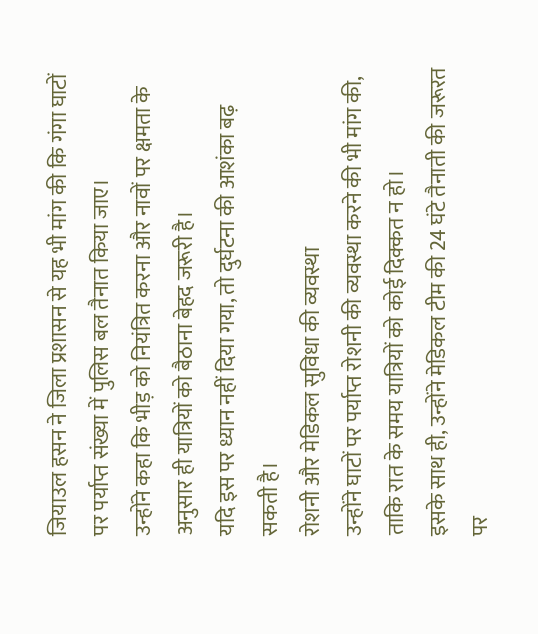जियाउल हसन ने जिला प्रशासन से यह भी मांग की कि गंगा घाटों पर पर्याप्त संख्या में पुलिस बल तैनात किया जाए।
उन्होंने कहा कि भीड़ को नियंत्रित करना और नावों पर क्षमता के अनुसार ही यात्रियों को बैठाना बेहद जरूरी है।
यदि इस पर ध्यान नहीं दिया गया, तो दुर्घटना की आशंका बढ़ सकती है।
रोशनी और मेडिकल सुविधा की व्यवस्था
उन्होंने घाटों पर पर्याप्त रोशनी की व्यवस्था करने की भी मांग की, ताकि रात के समय यात्रियों को कोई दिक्कत न हो।
इसके साथ ही, उन्होंने मेडिकल टीम की 24 घंटे तैनाती की जरूरत पर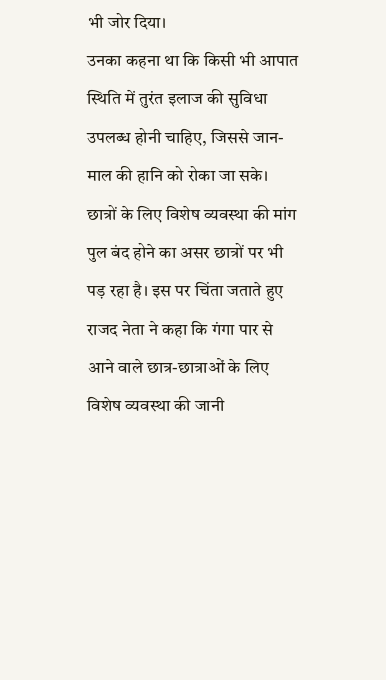भी जोर दिया।
उनका कहना था कि किसी भी आपात स्थिति में तुरंत इलाज की सुविधा उपलब्ध होनी चाहिए, जिससे जान-माल की हानि को रोका जा सके।
छात्रों के लिए विशेष व्यवस्था की मांग
पुल बंद होने का असर छात्रों पर भी पड़ रहा है। इस पर चिंता जताते हुए राजद नेता ने कहा कि गंगा पार से आने वाले छात्र-छात्राओं के लिए विशेष व्यवस्था की जानी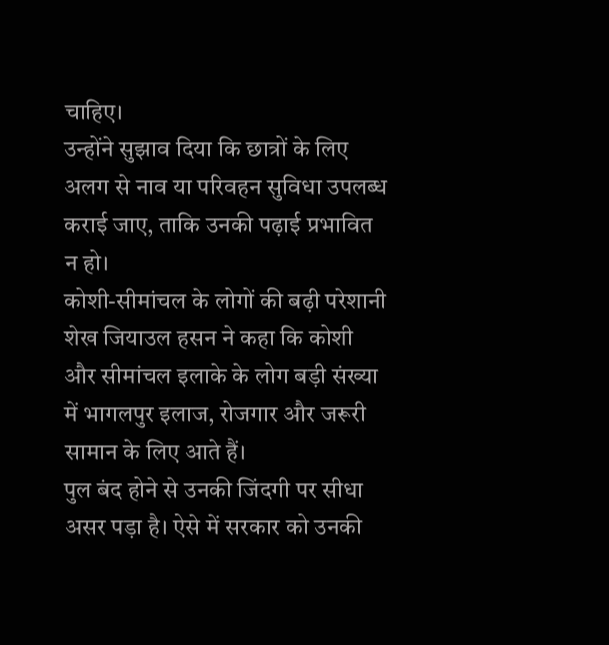चाहिए।
उन्होंने सुझाव दिया कि छात्रों के लिए अलग से नाव या परिवहन सुविधा उपलब्ध कराई जाए, ताकि उनकी पढ़ाई प्रभावित न हो।
कोशी-सीमांचल के लोगों की बढ़ी परेशानी
शेख जियाउल हसन ने कहा कि कोशी और सीमांचल इलाके के लोग बड़ी संख्या में भागलपुर इलाज, रोजगार और जरूरी सामान के लिए आते हैं।
पुल बंद होने से उनकी जिंदगी पर सीधा असर पड़ा है। ऐसे में सरकार को उनकी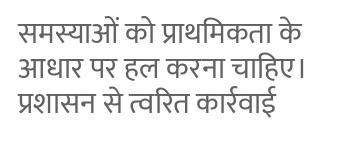समस्याओं को प्राथमिकता के आधार पर हल करना चाहिए।
प्रशासन से त्वरित कार्रवाई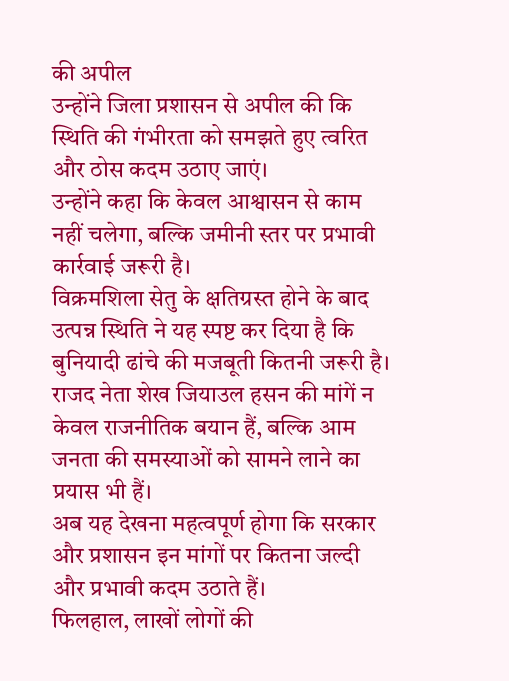की अपील
उन्होंने जिला प्रशासन से अपील की कि स्थिति की गंभीरता को समझते हुए त्वरित और ठोस कदम उठाए जाएं।
उन्होंने कहा कि केवल आश्वासन से काम नहीं चलेगा, बल्कि जमीनी स्तर पर प्रभावी कार्रवाई जरूरी है।
विक्रमशिला सेतु के क्षतिग्रस्त होने के बाद उत्पन्न स्थिति ने यह स्पष्ट कर दिया है कि बुनियादी ढांचे की मजबूती कितनी जरूरी है।
राजद नेता शेख जियाउल हसन की मांगें न केवल राजनीतिक बयान हैं, बल्कि आम जनता की समस्याओं को सामने लाने का प्रयास भी हैं।
अब यह देखना महत्वपूर्ण होगा कि सरकार और प्रशासन इन मांगों पर कितना जल्दी और प्रभावी कदम उठाते हैं।
फिलहाल, लाखों लोगों की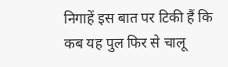निगाहें इस बात पर टिकी हैं कि कब यह पुल फिर से चालू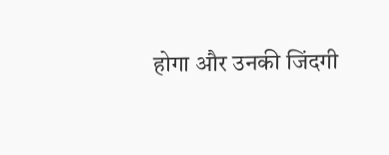होगा और उनकी जिंदगी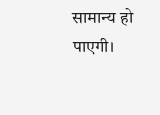सामान्य हो पाएगी।